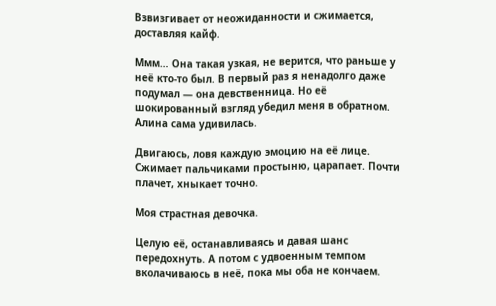Взвизгивает от неожиданности и сжимается, доставляя кайф.

Ммм… Она такая узкая, не верится, что раньше у неё кто-то был. В первый раз я ненадолго даже подумал — она девственница. Но её шокированный взгляд убедил меня в обратном. Алина сама удивилась.

Двигаюсь, ловя каждую эмоцию на её лице. Сжимает пальчиками простыню, царапает. Почти плачет, хныкает точно.

Моя страстная девочка.

Целую её, останавливаясь и давая шанс передохнуть. А потом с удвоенным темпом вколачиваюсь в неё, пока мы оба не кончаем.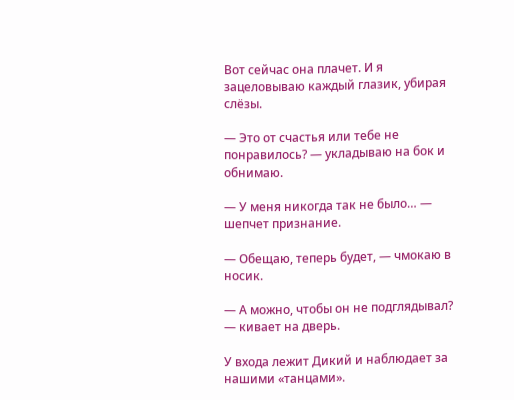Вот сейчас она плачет. И я зацеловываю каждый глазик, убирая слёзы.

— Это от счастья или тебе не понравилось? — укладываю на бок и обнимаю.

— У меня никогда так не было… — шепчет признание.

— Обещаю, теперь будет, — чмокаю в носик.

— А можно, чтобы он не подглядывал? — кивает на дверь.

У входа лежит Дикий и наблюдает за нашими «танцами».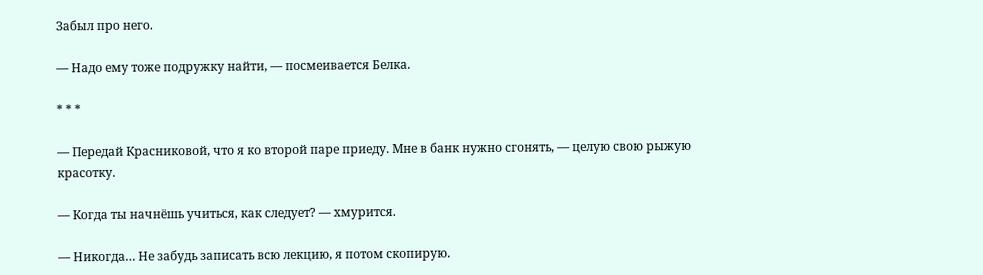Забыл про него.

— Надо ему тоже подружку найти, — посмеивается Белка.

* * *

— Передай Красниковой, что я ко второй паре приеду. Мне в банк нужно сгонять, — целую свою рыжую красотку.

— Когда ты начнёшь учиться, как следует? — хмурится.

— Никогда… Не забудь записать всю лекцию, я потом скопирую.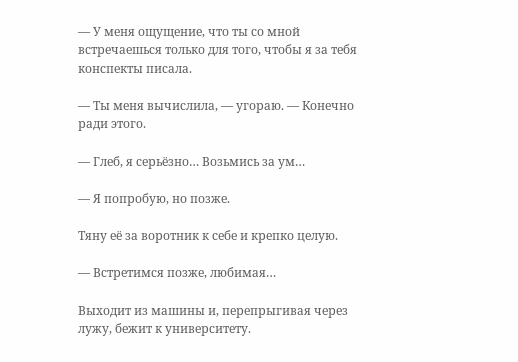— У меня ощущение, что ты со мной встречаешься только для того, чтобы я за тебя конспекты писала.

— Ты меня вычислила, — угораю. — Конечно ради этого.

— Глеб, я серьёзно… Возьмись за ум…

— Я попробую, но позже.

Тяну её за воротник к себе и крепко целую.

— Встретимся позже, любимая…

Выходит из машины и, перепрыгивая через лужу, бежит к университету.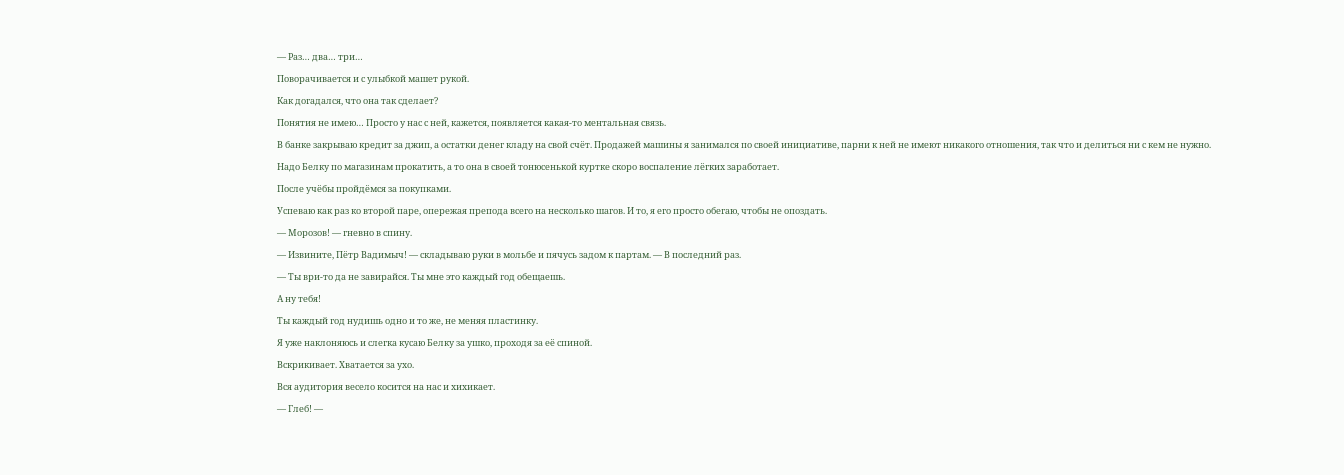— Раз… два… три…

Поворачивается и с улыбкой машет рукой.

Как догадался, что она так сделает?

Понятия не имею… Просто у нас с ней, кажется, появляется какая-то ментальная связь.

В банке закрываю кредит за джип, а остатки денег кладу на свой счёт. Продажей машины я занимался по своей инициативе, парни к ней не имеют никакого отношения, так что и делиться ни с кем не нужно.

Надо Белку по магазинам прокатить, а то она в своей тонюсенькой куртке скоро воспаление лёгких заработает.

После учёбы пройдёмся за покупками.

Успеваю как раз ко второй паре, опережая препода всего на несколько шагов. И то, я его просто обегаю, чтобы не опоздать.

— Морозов! — гневно в спину.

— Извините, Пётр Вадимыч! — складываю руки в мольбе и пячусь задом к партам. — В последний раз.

— Ты ври-то да не завирайся. Ты мне это каждый год обещаешь.

А ну тебя!

Ты каждый год нудишь одно и то же, не меняя пластинку.

Я уже наклоняюсь и слегка кусаю Белку за ушко, проходя за её спиной.

Вскрикивает. Хватается за ухо.

Вся аудитория весело косится на нас и хихикает.

— Глеб! —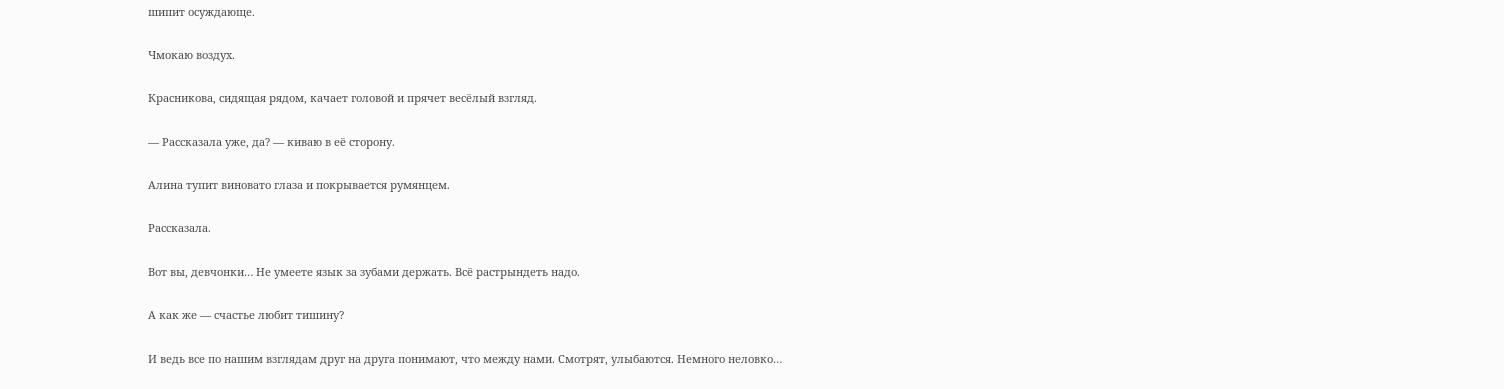шипит осуждающе.

Чмокаю воздух.

Красникова, сидящая рядом, качает головой и прячет весёлый взгляд.

— Рассказала уже, да? — киваю в её сторону.

Алина тупит виновато глаза и покрывается румянцем.

Рассказала.

Вот вы, девчонки… Не умеете язык за зубами держать. Всё растрындеть надо.

А как же — счастье любит тишину?

И ведь все по нашим взглядам друг на друга понимают, что между нами. Смотрят, улыбаются. Немного неловко…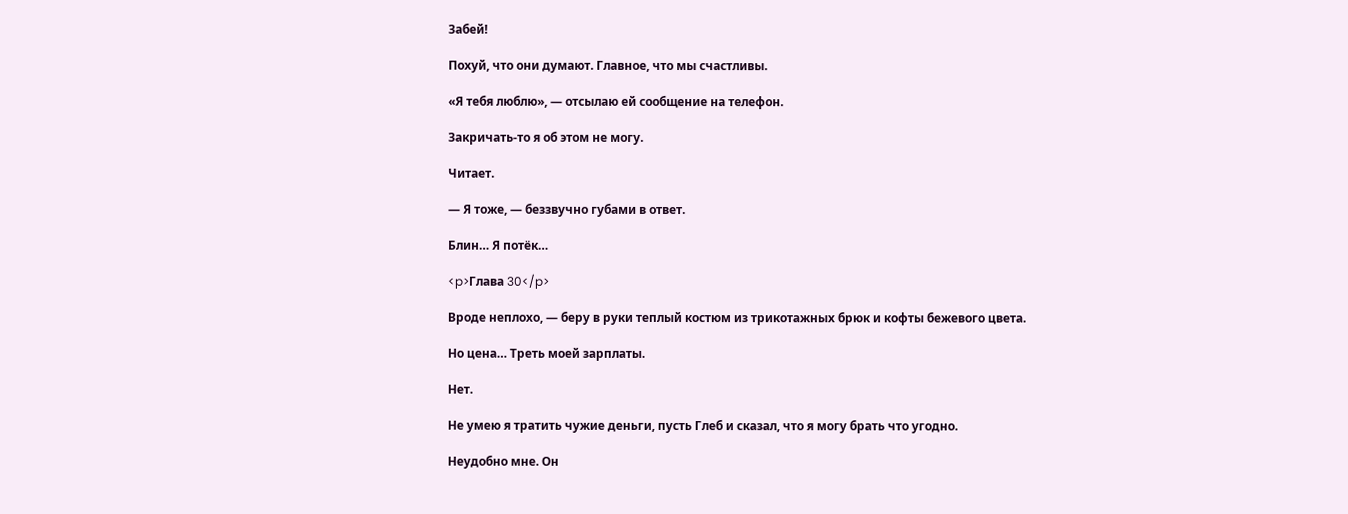Забей!

Похуй, что они думают. Главное, что мы счастливы.

«Я тебя люблю», — отсылаю ей сообщение на телефон.

Закричать-то я об этом не могу.

Читает.

— Я тоже, — беззвучно губами в ответ.

Блин… Я потёк…

<p>Глава 30</p>

Вроде неплохо, — беру в руки теплый костюм из трикотажных брюк и кофты бежевого цвета.

Но цена… Треть моей зарплаты.

Нет.

Не умею я тратить чужие деньги, пусть Глеб и сказал, что я могу брать что угодно.

Неудобно мне. Он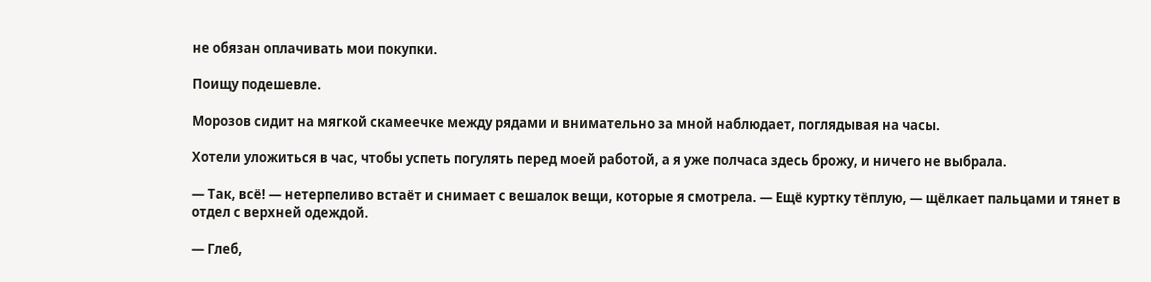не обязан оплачивать мои покупки.

Поищу подешевле.

Морозов сидит на мягкой скамеечке между рядами и внимательно за мной наблюдает, поглядывая на часы.

Хотели уложиться в час, чтобы успеть погулять перед моей работой, а я уже полчаса здесь брожу, и ничего не выбрала.

— Так, всё! — нетерпеливо встаёт и снимает с вешалок вещи, которые я смотрела. — Ещё куртку тёплую, — щёлкает пальцами и тянет в отдел с верхней одеждой.

— Глеб,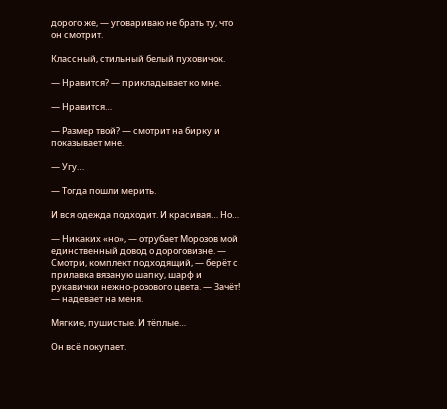дорого же, — уговариваю не брать ту, что он смотрит.

Классный, стильный белый пуховичок.

— Нравится? — прикладывает ко мне.

— Нравится…

— Размер твой? — смотрит на бирку и показывает мне.

— Угу…

— Тогда пошли мерить.

И вся одежда подходит. И красивая… Но…

— Никаких «но», — отрубает Морозов мой единственный довод о дороговизне. — Смотри, комплект подходящий, — берёт с прилавка вязаную шапку, шарф и рукавички нежно-розового цвета. — Зачёт! — надевает на меня.

Мягкие, пушистые. И тёплые…

Он всё покупает.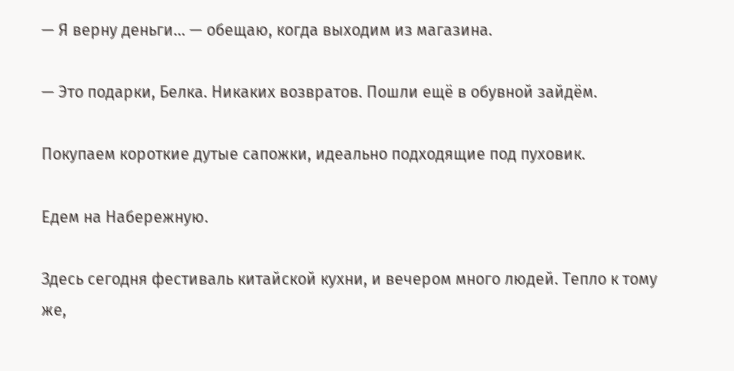— Я верну деньги… — обещаю, когда выходим из магазина.

— Это подарки, Белка. Никаких возвратов. Пошли ещё в обувной зайдём.

Покупаем короткие дутые сапожки, идеально подходящие под пуховик.

Едем на Набережную.

Здесь сегодня фестиваль китайской кухни, и вечером много людей. Тепло к тому же,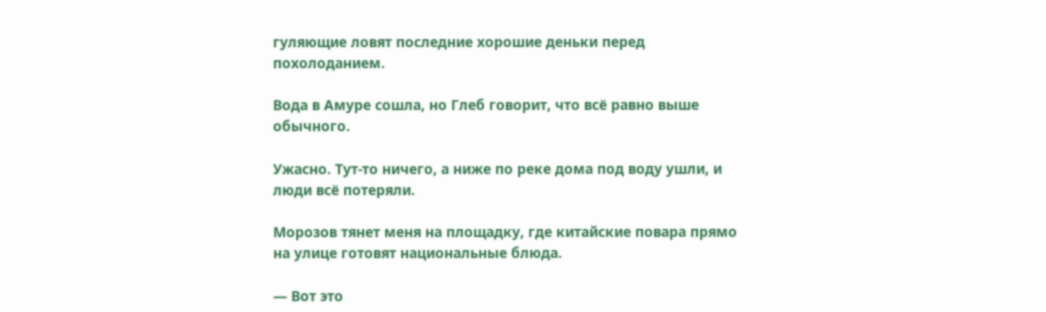гуляющие ловят последние хорошие деньки перед похолоданием.

Вода в Амуре сошла, но Глеб говорит, что всё равно выше обычного.

Ужасно. Тут-то ничего, а ниже по реке дома под воду ушли, и люди всё потеряли.

Морозов тянет меня на площадку, где китайские повара прямо на улице готовят национальные блюда.

— Вот это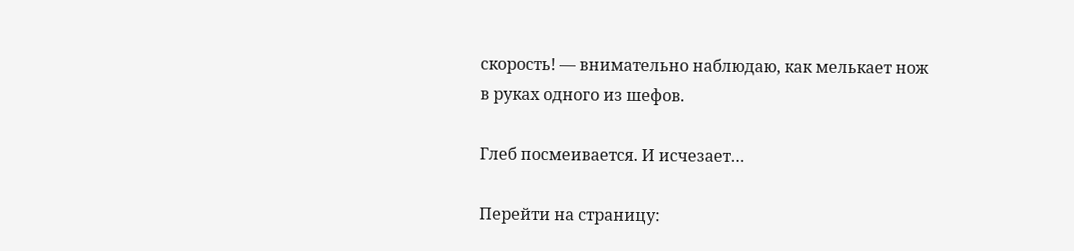скорость! — внимательно наблюдаю, как мелькает нож в руках одного из шефов.

Глеб посмеивается. И исчезает…

Перейти на страницу: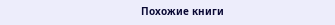Похожие книги